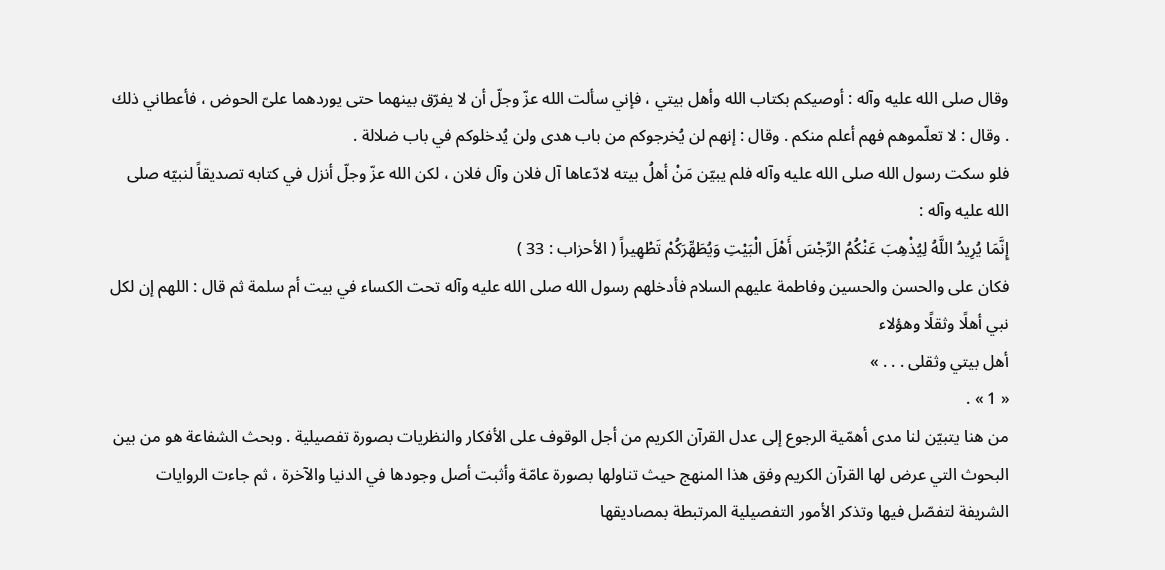وقال صلى الله عليه وآله : أوصيكم بكتاب الله وأهل بيتي ، فإني سألت الله عزّ وجلّ أن لا يفرّق بينهما حتى يوردهما علىّ الحوض ، فأعطاني ذلك . وقال : لا تعلّموهم فهم أعلم منكم . وقال : إنهم لن يُخرجوكم من باب هدى ولن يُدخلوكم في باب ضلالة .
فلو سكت رسول الله صلى الله عليه وآله فلم يبيّن مَنْ أهلُ بيته لادّعاها آل فلان وآل فلان ، لكن الله عزّ وجلّ أنزل في كتابه تصديقاً لنبيّه صلى الله عليه وآله :
إِنَّمَا يُرِيدُ اللَّهُ لِيُذْهِبَ عَنْكُمُ الرِّجْسَ أَهْلَ الْبَيْتِ وَيُطَهِّرَكُمْ تَطْهِيراً ( الأحزاب : 33 )
فكان على والحسن والحسين وفاطمة عليهم السلام فأدخلهم رسول الله صلى الله عليه وآله تحت الكساء في بيت أم سلمة ثم قال : اللهم إن لكل
نبي أهلًا وثقلًا وهؤلاء
أهل بيتي وثقلى . . . »
« 1 » .
من هنا يتبيّن لنا مدى أهمّية الرجوع إلى عدل القرآن الكريم من أجل الوقوف على الأفكار والنظريات بصورة تفصيلية . وبحث الشفاعة هو من بين البحوث التي عرض لها القرآن الكريم وفق هذا المنهج حيث تناولها بصورة عامّة وأثبت أصل وجودها في الدنيا والآخرة ، ثم جاءت الروايات الشريفة لتفصّل فيها وتذكر الأمور التفصيلية المرتبطة بمصاديقها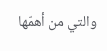والتي من أهمّها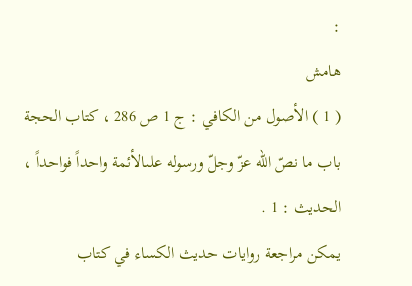:
هامش
( 1 ) الأصول من الكافي : ج 1 ص 286 ، كتاب الحجة باب ما نصّ الله عزّ وجلّ ورسوله علىالأئمة واحداً فواحداً ، الحديث : 1 .
يمكن مراجعة روايات حديث الكساء في كتاب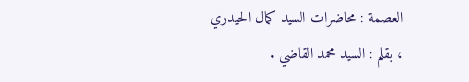العصمة : محاضرات السيد كمال الحيدري ، بقلم : السيد محمد القاضي .